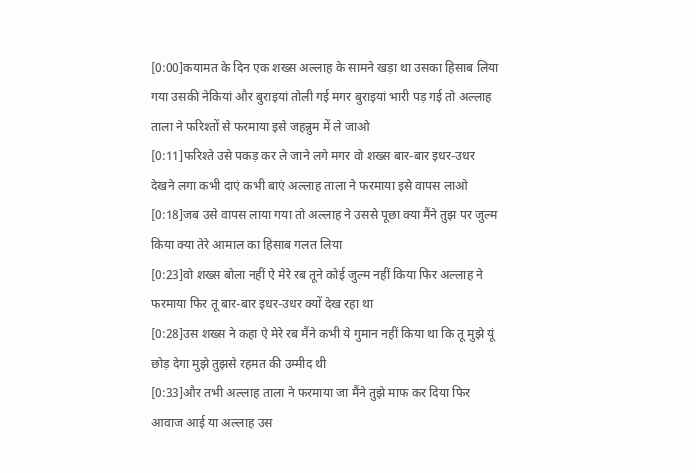[0:00]कयामत के दिन एक शख्स अल्लाह के सामने खड़ा था उसका हिसाब लिया गया उसकी नेकियां और बुराइयां तोली गई मगर बुराइयां भारी पड़ गई तो अल्लाह ताला ने फरिश्तों से फरमाया इसे जहन्नुम में ले जाओ
[0:11]फरिश्ते उसे पकड़ कर ले जाने लगे मगर वो शख्स बार-बार इधर-उधर देखने लगा कभी दाएं कभी बाएं अल्लाह ताला ने फरमाया इसे वापस लाओ
[0:18]जब उसे वापस लाया गया तो अल्लाह ने उससे पूछा क्या मैंने तुझ पर जुल्म किया क्या तेरे आमाल का हिसाब गलत लिया
[0:23]वो शख्स बोला नहीं ऐ मेरे रब तूने कोई जुल्म नहीं किया फिर अल्लाह ने फरमाया फिर तू बार-बार इधर-उधर क्यों देख रहा था
[0:28]उस शख्स ने कहा ऐ मेरे रब मैंने कभी ये गुमान नहीं किया था कि तू मुझे यूं छोड़ देगा मुझे तुझसे रहमत की उम्मीद थी
[0:33]और तभी अल्लाह ताला ने फरमाया जा मैंने तुझे माफ कर दिया फिर आवाज आई या अल्लाह उस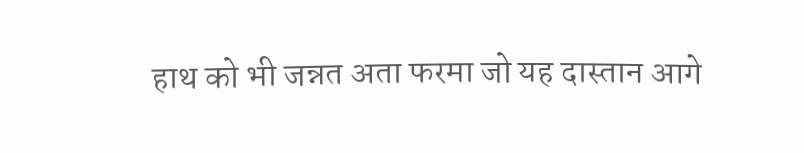हाथ को भी जन्नत अता फरमा जो यह दास्तान आगे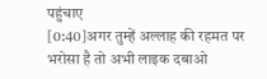पहुंचाए
[0:40]अगर तुम्हें अल्लाह की रहमत पर भरोसा है तो अभी लाइक दबाओ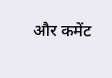और कमेंट